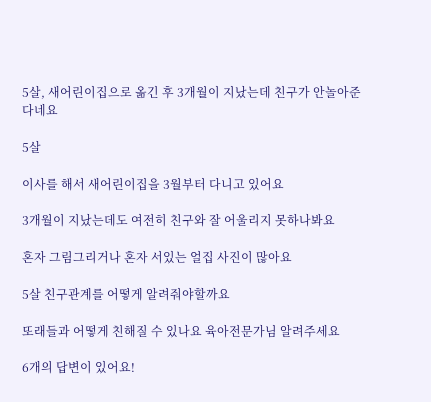5살, 새어린이집으로 옮긴 후 3개월이 지났는데 친구가 안놀아준다네요

5살

이사를 해서 새어린이집을 3월부터 다니고 있어요

3개월이 지났는데도 여전히 친구와 잘 어울리지 못하나봐요

혼자 그림그리거나 혼자 서있는 얼집 사진이 많아요

5살 친구관계를 어떻게 알려줘야할까요

또래들과 어떻게 친해질 수 있나요 육아전문가님 알려주세요

6개의 답변이 있어요!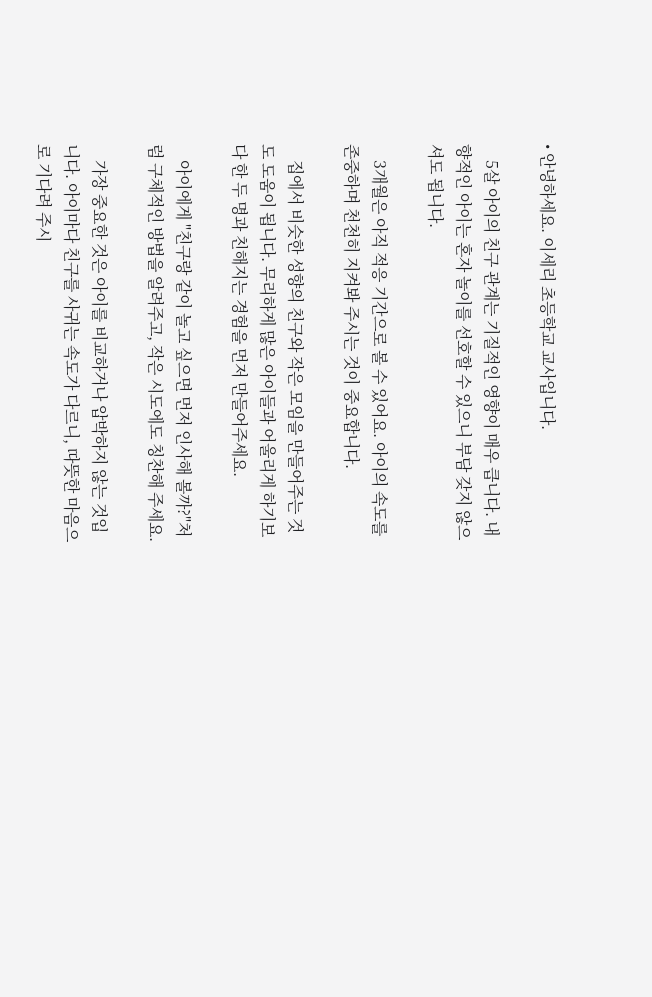• 안녕하세요. 이세리 초등학교 교사입니다.

    5살 아이의 친구 관계는 기질적인 영향이 매우 큽니다. 내향적인 아이는 혼자 놀이를 선호할 수 있으니 부담 갖지 않으셔도 됩니다.

    3개월은 아직 적응 기간으로 볼 수 있어요. 아이의 속도를 존중하며 천천히 지켜봐 주시는 것이 중요합니다.

    집에서 비슷한 성향의 친구와 작은 모임을 만들어주는 것도 도움이 됩니다. 무리하게 많은 아이들과 어울리게 하기보다 한 두 명과 친해지는 경험을 먼저 만들어주세요.

    아이에게 "친구랑 같이 놀고 싶으면 먼저 인사해 볼까?"처럼 구체적인 방법을 알려주고, 작은 시도에도 칭찬해 주세요.

    가장 중요한 것은 아이를 비교하거나 압박하지 않는 것입니다. 아이마다 친구를 사귀는 속도가 다르니, 따뜻한 마음으로 기다려 주시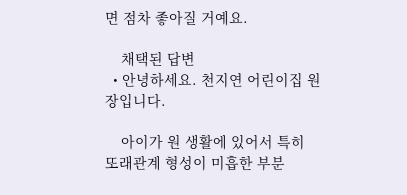면 점차 좋아질 거예요.

    채택된 답변
  • 안녕하세요. 천지연 어린이집 원장입니다.

    아이가 원 생활에 있어서 특히 또래관계 형성이 미흡한 부분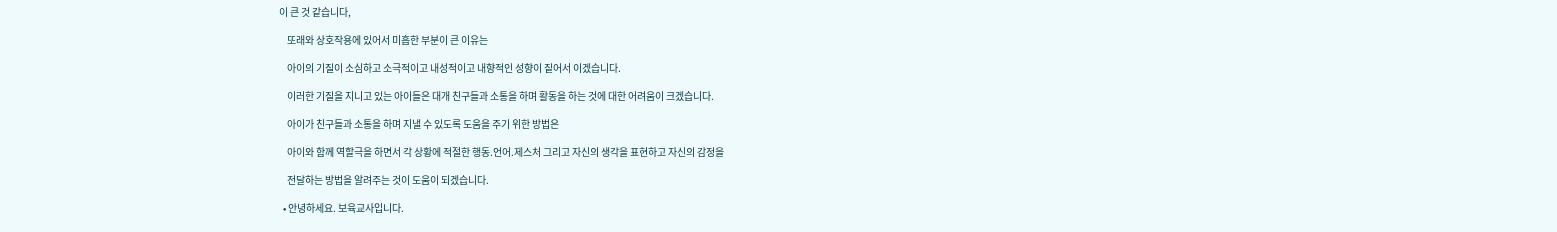이 큰 것 같습니다,

    또래와 상호작용에 있어서 미흡한 부분이 큰 이유는

    아이의 기질이 소심하고 소극적이고 내성적이고 내향적인 성향이 짙어서 이겠습니다.

    이러한 기질을 지니고 있는 아이들은 대개 친구들과 소통을 하며 활동을 하는 것에 대한 어려움이 크겠습니다.

    아이가 친구들과 소통을 하며 지낼 수 있도록 도움을 주기 위한 방법은

    아이와 함께 역할극을 하면서 각 상황에 적절한 행동.언어.제스처 그리고 자신의 생각을 표현하고 자신의 감정을

    전달하는 방법을 알려주는 것이 도움이 되겠습니다.

  • 안녕하세요. 보육교사입니다.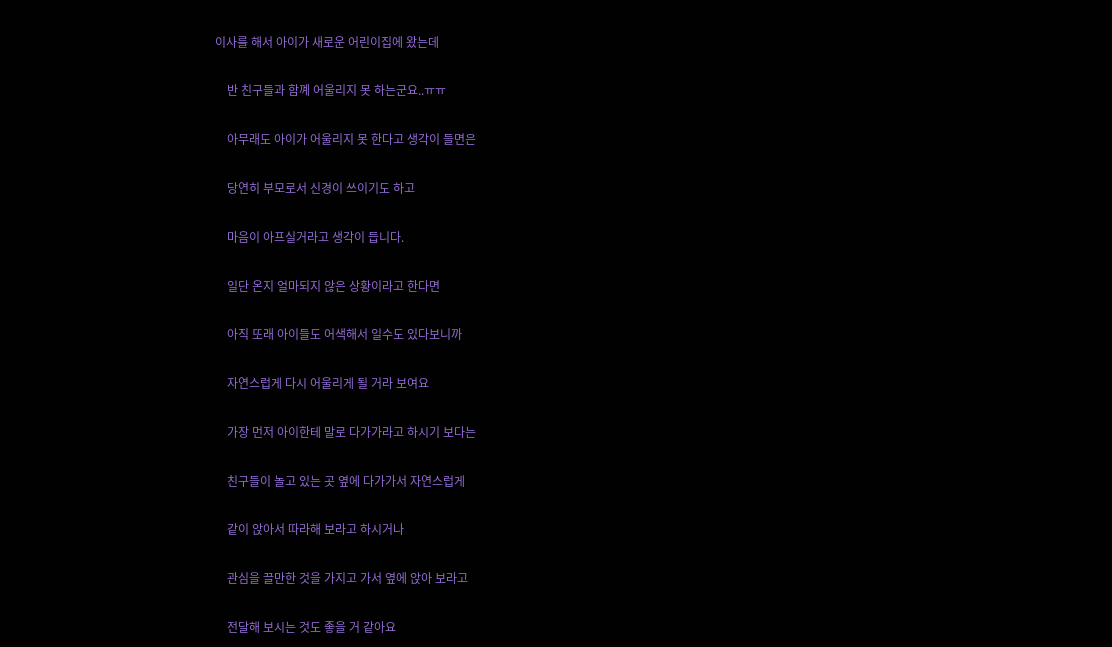이사를 해서 아이가 새로운 어린이집에 왔는데

    반 친구들과 함꼐 어울리지 못 하는군요..ㅠㅠ

    아무래도 아이가 어울리지 못 한다고 생각이 들면은

    당연히 부모로서 신경이 쓰이기도 하고

    마음이 아프실거라고 생각이 듭니다.

    일단 온지 얼마되지 않은 상황이라고 한다면

    아직 또래 아이들도 어색해서 일수도 있다보니까

    자연스럽게 다시 어울리게 될 거라 보여요

    가장 먼저 아이한테 말로 다가가라고 하시기 보다는

    친구들이 놀고 있는 곳 옆에 다가가서 자연스럽게

    같이 앉아서 따라해 보라고 하시거나

    관심을 끌만한 것을 가지고 가서 옆에 앉아 보라고

    전달해 보시는 것도 좋을 거 같아요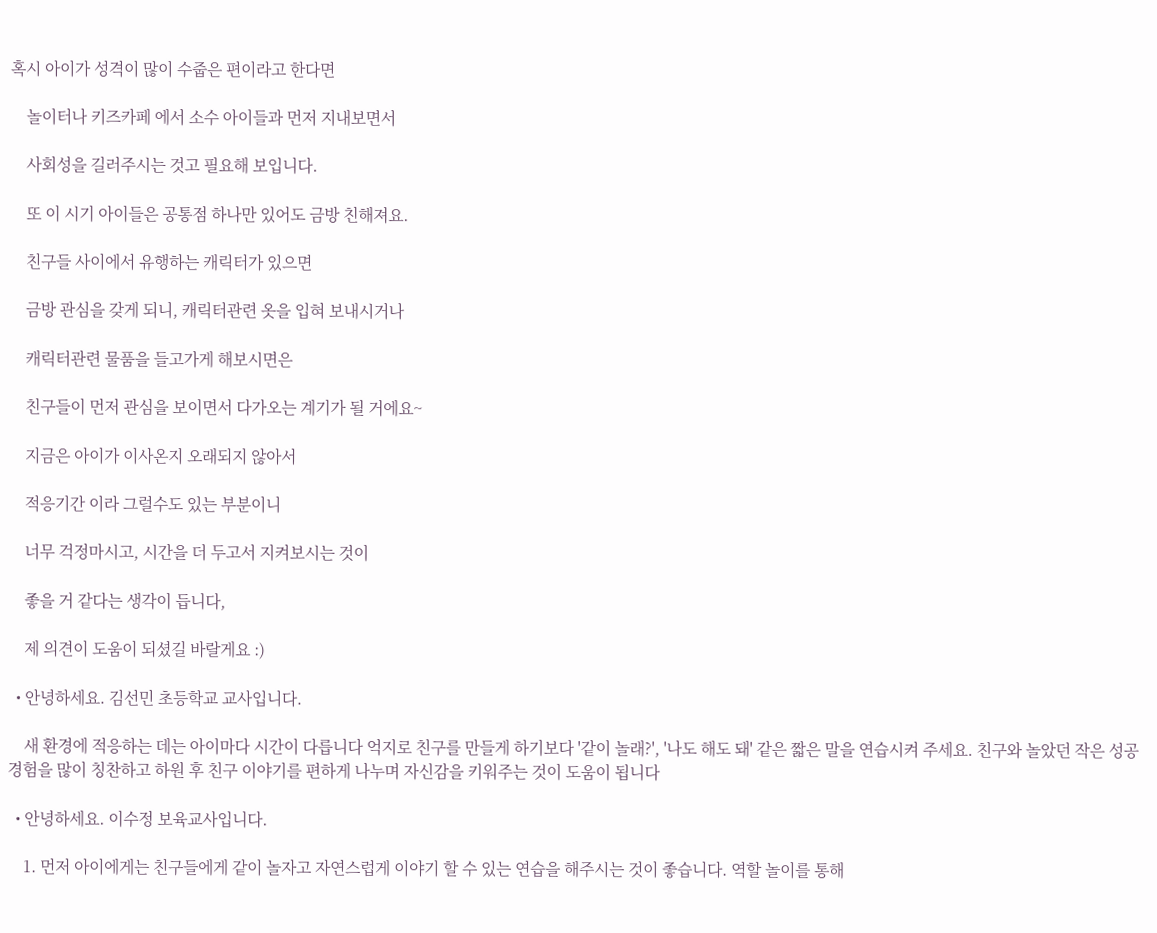혹시 아이가 성격이 많이 수줍은 편이라고 한다면

    놀이터나 키즈카페 에서 소수 아이들과 먼저 지내보면서

    사회성을 길러주시는 것고 필요해 보입니다.

    또 이 시기 아이들은 공통점 하나만 있어도 금방 친해져요.

    친구들 사이에서 유행하는 캐릭터가 있으면

    금방 관심을 갖게 되니, 캐릭터관련 옷을 입혀 보내시거나

    캐릭터관련 물품을 들고가게 해보시면은

    친구들이 먼저 관심을 보이면서 다가오는 계기가 될 거에요~

    지금은 아이가 이사온지 오래되지 않아서

    적응기간 이라 그럴수도 있는 부분이니

    너무 걱정마시고, 시간을 더 두고서 지켜보시는 것이

    좋을 거 같다는 생각이 듭니다,

    제 의견이 도움이 되셨길 바랄게요 :)

  • 안녕하세요. 김선민 초등학교 교사입니다.

    새 환경에 적응하는 데는 아이마다 시간이 다릅니다 억지로 친구를 만들게 하기보다 '같이 놀래?', '나도 해도 돼' 같은 짧은 말을 연습시켜 주세요. 친구와 놀았던 작은 성공 경험을 많이 칭찬하고 하원 후 친구 이야기를 편하게 나누며 자신감을 키워주는 것이 도움이 됩니다

  • 안녕하세요. 이수정 보육교사입니다.

    1. 먼저 아이에게는 친구들에게 같이 놀자고 자연스럽게 이야기 할 수 있는 연습을 해주시는 것이 좋습니다. 역할 놀이를 통해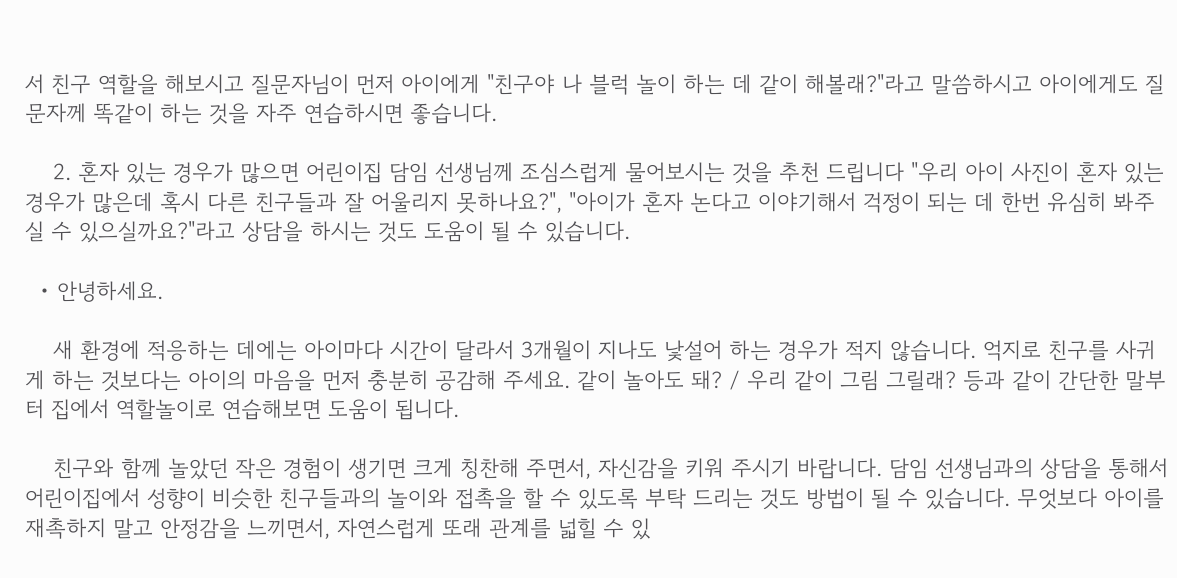서 친구 역할을 해보시고 질문자님이 먼저 아이에게 "친구야 나 블럭 놀이 하는 데 같이 해볼래?"라고 말씀하시고 아이에게도 질문자께 똑같이 하는 것을 자주 연습하시면 좋습니다.

    2. 혼자 있는 경우가 많으면 어린이집 담임 선생님께 조심스럽게 물어보시는 것을 추천 드립니다 "우리 아이 사진이 혼자 있는 경우가 많은데 혹시 다른 친구들과 잘 어울리지 못하나요?", "아이가 혼자 논다고 이야기해서 걱정이 되는 데 한번 유심히 봐주실 수 있으실까요?"라고 상담을 하시는 것도 도움이 될 수 있습니다.

  • 안녕하세요.

    새 환경에 적응하는 데에는 아이마다 시간이 달라서 3개월이 지나도 낯설어 하는 경우가 적지 않습니다. 억지로 친구를 사귀게 하는 것보다는 아이의 마음을 먼저 충분히 공감해 주세요. 같이 놀아도 돼? / 우리 같이 그림 그릴래? 등과 같이 간단한 말부터 집에서 역할놀이로 연습해보면 도움이 됩니다.

    친구와 함께 놀았던 작은 경험이 생기면 크게 칭찬해 주면서, 자신감을 키워 주시기 바랍니다. 담임 선생님과의 상담을 통해서 어린이집에서 성향이 비슷한 친구들과의 놀이와 접촉을 할 수 있도록 부탁 드리는 것도 방법이 될 수 있습니다. 무엇보다 아이를 재촉하지 말고 안정감을 느끼면서, 자연스럽게 또래 관계를 넓힐 수 있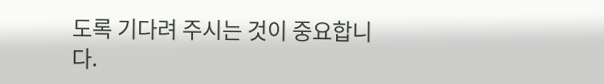도록 기다려 주시는 것이 중요합니다.